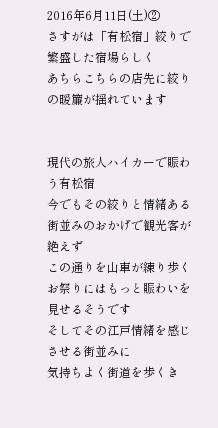2016年6月11日(土)②
さすがは「有松宿」絞りで繁盛した宿場らしく
あちらこちらの店先に絞りの暖簾が揺れています


現代の旅人ハイカーで賑わう有松宿
今でもその絞りと情緒ある街並みのおかげで観光客が絶えず
この通りを山車が練り歩くお祭りにはもっと賑わいを見せるそうです
そしてその江戸情緒を感じさせる街並みに
気持ちよく街道を歩くき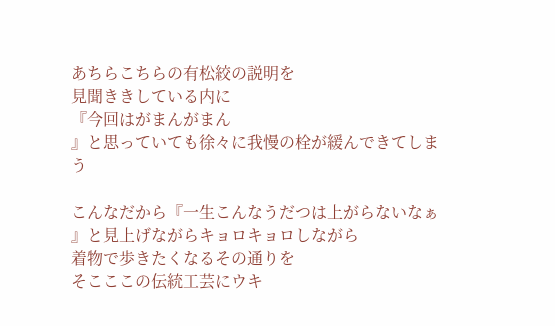あちらこちらの有松絞の説明を
見聞ききしている内に
『今回はがまんがまん
』と思っていても徐々に我慢の栓が緩んできてしまう

こんなだから『一生こんなうだつは上がらないなぁ
』と見上げながらキョロキョロしながら
着物で歩きたくなるその通りを
そこここの伝統工芸にウキ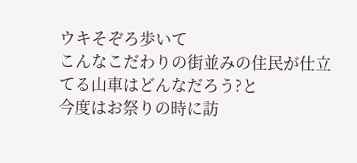ウキそぞろ歩いて
こんなこだわりの街並みの住民が仕立てる山車はどんなだろう?と
今度はお祭りの時に訪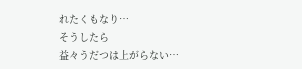れたくもなり…
そうしたら
益々うだつは上がらない…